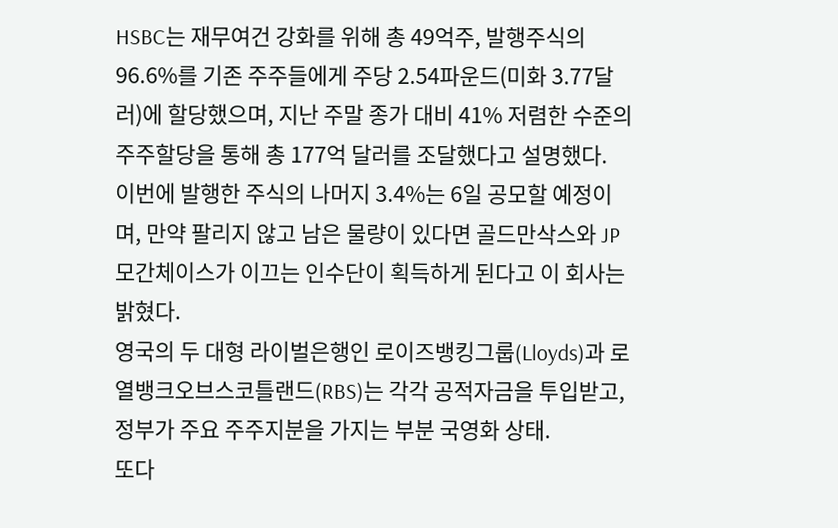HSBC는 재무여건 강화를 위해 총 49억주, 발행주식의 96.6%를 기존 주주들에게 주당 2.54파운드(미화 3.77달러)에 할당했으며, 지난 주말 종가 대비 41% 저렴한 수준의 주주할당을 통해 총 177억 달러를 조달했다고 설명했다.
이번에 발행한 주식의 나머지 3.4%는 6일 공모할 예정이며, 만약 팔리지 않고 남은 물량이 있다면 골드만삭스와 JP모간체이스가 이끄는 인수단이 획득하게 된다고 이 회사는 밝혔다.
영국의 두 대형 라이벌은행인 로이즈뱅킹그룹(Lloyds)과 로열뱅크오브스코틀랜드(RBS)는 각각 공적자금을 투입받고, 정부가 주요 주주지분을 가지는 부분 국영화 상태.
또다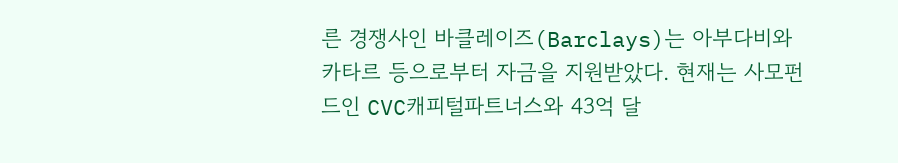른 경쟁사인 바클레이즈(Barclays)는 아부다비와 카타르 등으로부터 자금을 지원받았다. 현재는 사모펀드인 CVC캐피털파트너스와 43억 달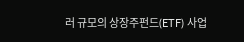러 규모의 상장주펀드(ETF) 사업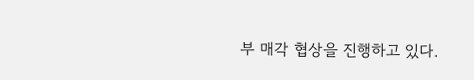부 매각 협상을 진행하고 있다.